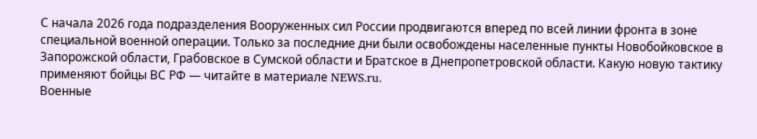С начала 2026 года подразделения Вооруженных сил России продвигаются вперед по всей линии фронта в зоне специальной военной операции. Только за последние дни были освобождены населенные пункты Новобойковское в Запорожской области, Грабовское в Сумской области и Братское в Днепропетровской области. Какую новую тактику применяют бойцы ВС РФ — читайте в материале NEWS.ru.
Военные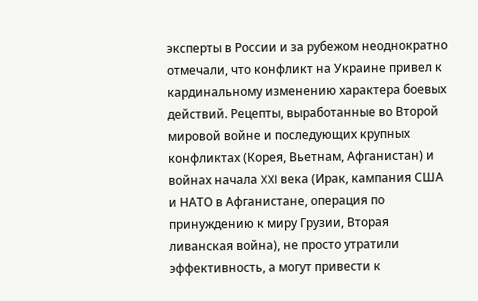эксперты в России и за рубежом неоднократно отмечали, что конфликт на Украине привел к кардинальному изменению характера боевых действий. Рецепты, выработанные во Второй мировой войне и последующих крупных конфликтах (Корея, Вьетнам, Афганистан) и войнах начала XXI века (Ирак, кампания США и НАТО в Афганистане, операция по принуждению к миру Грузии, Вторая ливанская война), не просто утратили эффективность, а могут привести к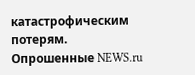катастрофическим потерям.
Опрошенные NEWS.ru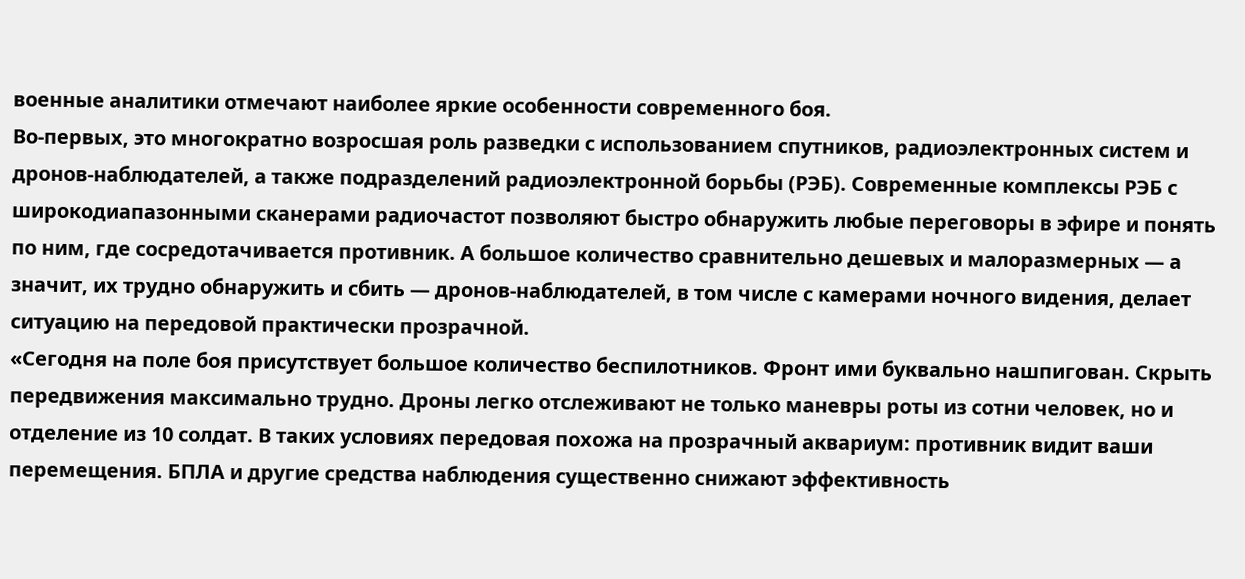военные аналитики отмечают наиболее яркие особенности современного боя.
Во-первых, это многократно возросшая роль разведки с использованием спутников, радиоэлектронных систем и дронов-наблюдателей, а также подразделений радиоэлектронной борьбы (РЭБ). Современные комплексы РЭБ с широкодиапазонными сканерами радиочастот позволяют быстро обнаружить любые переговоры в эфире и понять по ним, где сосредотачивается противник. А большое количество сравнительно дешевых и малоразмерных — а значит, их трудно обнаружить и сбить — дронов-наблюдателей, в том числе с камерами ночного видения, делает ситуацию на передовой практически прозрачной.
«Сегодня на поле боя присутствует большое количество беспилотников. Фронт ими буквально нашпигован. Скрыть передвижения максимально трудно. Дроны легко отслеживают не только маневры роты из сотни человек, но и отделение из 10 солдат. В таких условиях передовая похожа на прозрачный аквариум: противник видит ваши перемещения. БПЛА и другие средства наблюдения существенно снижают эффективность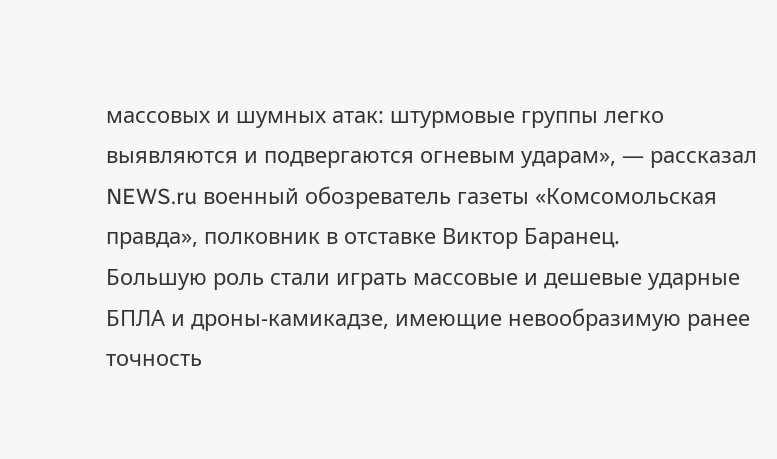массовых и шумных атак: штурмовые группы легко выявляются и подвергаются огневым ударам», — рассказал NEWS.ru военный обозреватель газеты «Комсомольская правда», полковник в отставке Виктор Баранец.
Большую роль стали играть массовые и дешевые ударные БПЛА и дроны-камикадзе, имеющие невообразимую ранее точность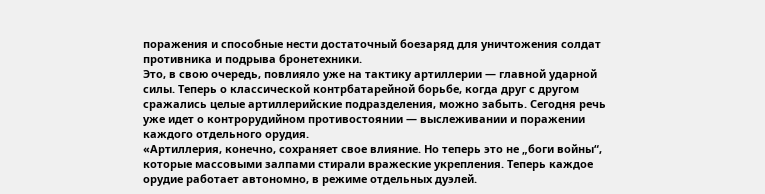поражения и способные нести достаточный боезаряд для уничтожения солдат противника и подрыва бронетехники.
Это, в свою очередь, повлияло уже на тактику артиллерии — главной ударной силы. Теперь о классической контрбатарейной борьбе, когда друг с другом сражались целые артиллерийские подразделения, можно забыть. Сегодня речь уже идет о контрорудийном противостоянии — выслеживании и поражении каждого отдельного орудия.
«Артиллерия, конечно, сохраняет свое влияние. Но теперь это не „боги войны“, которые массовыми залпами стирали вражеские укрепления. Теперь каждое орудие работает автономно, в режиме отдельных дуэлей.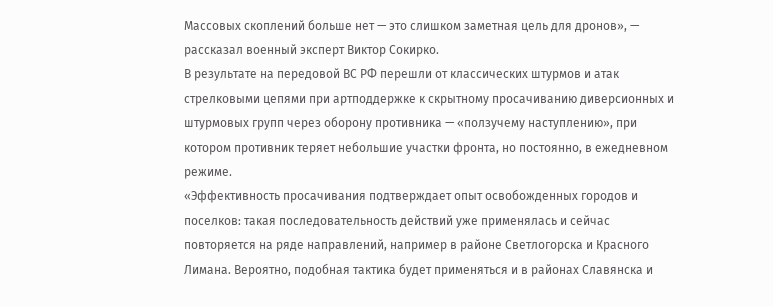Массовых скоплений больше нет — это слишком заметная цель для дронов», — рассказал военный эксперт Виктор Сокирко.
В результате на передовой ВС РФ перешли от классических штурмов и атак стрелковыми цепями при артподдержке к скрытному просачиванию диверсионных и штурмовых групп через оборону противника — «ползучему наступлению», при котором противник теряет небольшие участки фронта, но постоянно, в ежедневном режиме.
«Эффективность просачивания подтверждает опыт освобожденных городов и поселков: такая последовательность действий уже применялась и сейчас повторяется на ряде направлений, например в районе Светлогорска и Красного Лимана. Вероятно, подобная тактика будет применяться и в районах Славянска и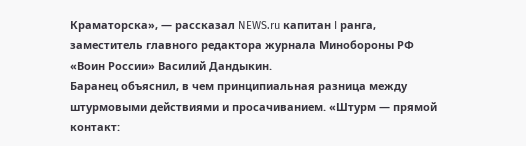Краматорска», — рассказал NEWS.ru капитан I ранга, заместитель главного редактора журнала Минобороны РФ «Воин России» Василий Дандыкин.
Баранец объяснил, в чем принципиальная разница между штурмовыми действиями и просачиванием. «Штурм — прямой контакт: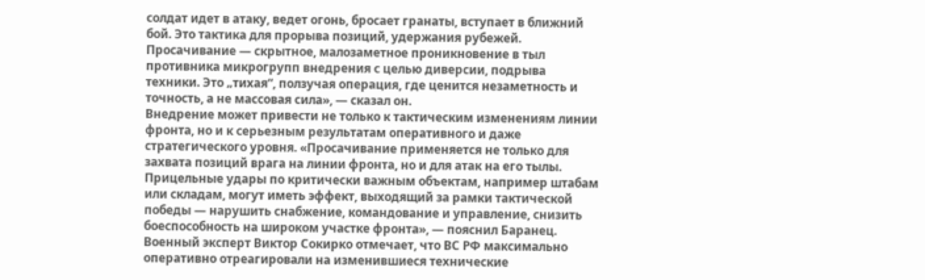солдат идет в атаку, ведет огонь, бросает гранаты, вступает в ближний бой. Это тактика для прорыва позиций, удержания рубежей. Просачивание — скрытное, малозаметное проникновение в тыл противника микрогрупп внедрения с целью диверсии, подрыва техники. Это „тихая“, ползучая операция, где ценится незаметность и точность, а не массовая сила», — сказал он.
Внедрение может привести не только к тактическим изменениям линии фронта, но и к серьезным результатам оперативного и даже стратегического уровня. «Просачивание применяется не только для захвата позиций врага на линии фронта, но и для атак на его тылы. Прицельные удары по критически важным объектам, например штабам или складам, могут иметь эффект, выходящий за рамки тактической победы — нарушить снабжение, командование и управление, снизить боеспособность на широком участке фронта», — пояснил Баранец.
Военный эксперт Виктор Сокирко отмечает, что ВС РФ максимально оперативно отреагировали на изменившиеся технические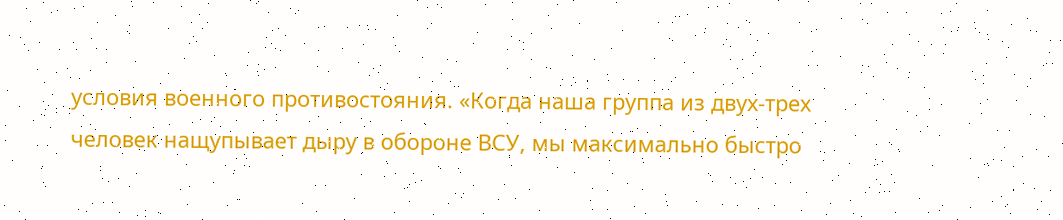условия военного противостояния. «Когда наша группа из двух-трех человек нащупывает дыру в обороне ВСУ, мы максимально быстро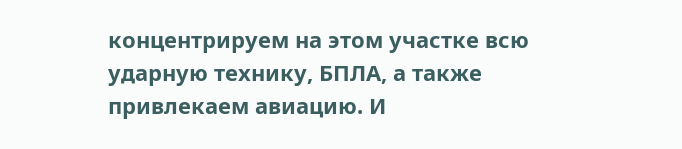концентрируем на этом участке всю ударную технику, БПЛА, а также привлекаем авиацию. И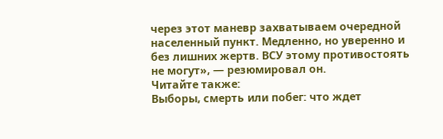через этот маневр захватываем очередной населенный пункт. Медленно, но уверенно и без лишних жертв. ВСУ этому противостоять не могут», — резюмировал он.
Читайте также:
Выборы, смерть или побег: что ждет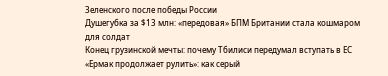Зеленского после победы России
Душегубка за $13 млн: «передовая» БПМ Британии стала кошмаром для солдат
Конец грузинской мечты: почему Тбилиси передумал вступать в ЕС
«Ермак продолжает рулить»: как серый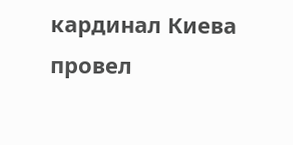кардинал Киева провел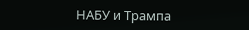НАБУ и Трампа